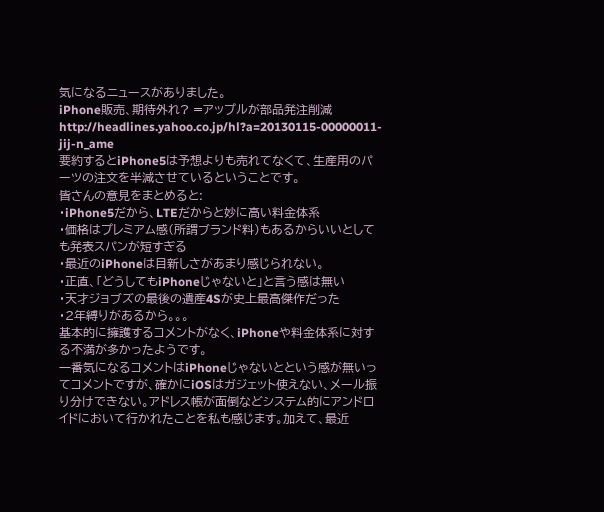気になるニュースがありました。
iPhone販売、期待外れ? =アップルが部品発注削減
http://headlines.yahoo.co.jp/hl?a=20130115-00000011-jij-n_ame
要約するとiPhone5は予想よりも売れてなくて、生産用のパーツの注文を半減させているということです。
皆さんの意見をまとめると:
・iPhone5だから、LTEだからと妙に高い料金体系
・価格はプレミアム感(所謂ブランド料)もあるからいいとしても発表スパンが短すぎる
・最近のiPhoneは目新しさがあまり感じられない。
・正直、「どうしてもiPhoneじゃないと」と言う感は無い
・天才ジョブズの最後の遺産4Sが史上最高傑作だった
・2年縛りがあるから。。。
基本的に擁護するコメントがなく、iPhoneや料金体系に対する不満が多かったようです。
一番気になるコメントはiPhoneじゃないとという感が無いってコメントですが、確かにiOSはガジェット使えない、メール振り分けできない。アドレス帳が面倒などシステム的にアンドロイドにおいて行かれたことを私も感じます。加えて、最近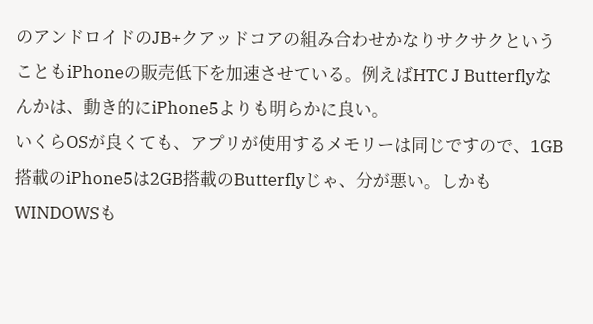のアンドロイドのJB+クアッドコアの組み合わせかなりサクサクということもiPhoneの販売低下を加速させている。例えばHTC J Butterflyなんかは、動き的にiPhone5よりも明らかに良い。
いくらOSが良くても、アプリが使用するメモリーは同じですので、1GB搭載のiPhone5は2GB搭載のButterflyじゃ、分が悪い。しかもWINDOWSも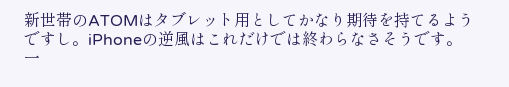新世帯のATOMはタブレット用としてかなり期待を持てるようですし。iPhoneの逆風はこれだけでは終わらなさそうです。
一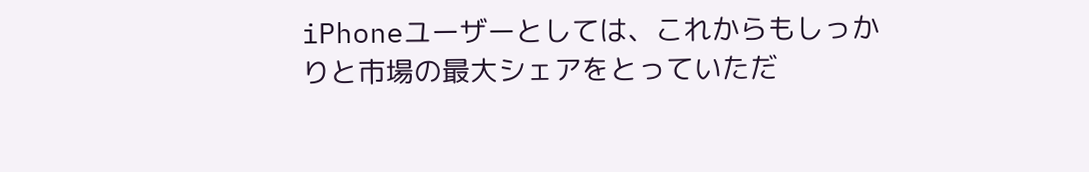iPhoneユーザーとしては、これからもしっかりと市場の最大シェアをとっていただ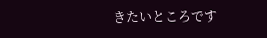きたいところです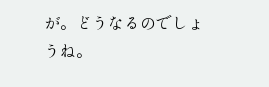が。どうなるのでしょうね。